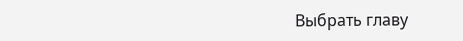Выбрать главу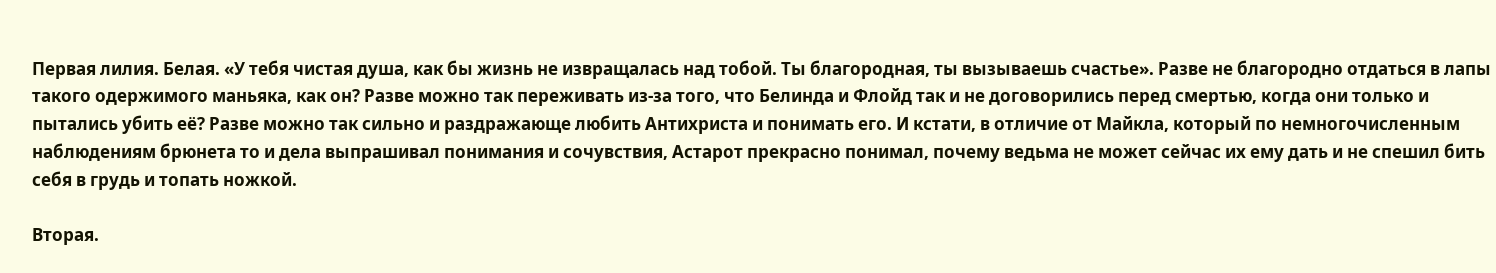Первая лилия. Белая. «У тебя чистая душа, как бы жизнь не извращалась над тобой. Ты благородная, ты вызываешь счастье». Разве не благородно отдаться в лапы такого одержимого маньяка, как он? Разве можно так переживать из-за того, что Белинда и Флойд так и не договорились перед смертью, когда они только и пытались убить её? Разве можно так сильно и раздражающе любить Антихриста и понимать его. И кстати, в отличие от Майкла, который по немногочисленным наблюдениям брюнета то и дела выпрашивал понимания и сочувствия, Астарот прекрасно понимал, почему ведьма не может сейчас их ему дать и не спешил бить себя в грудь и топать ножкой.

Вторая.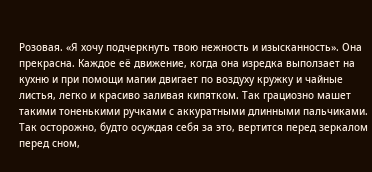Розовая. «Я хочу подчеркнуть твою нежность и изысканность». Она прекрасна. Каждое её движение, когда она изредка выползает на кухню и при помощи магии двигает по воздуху кружку и чайные листья, легко и красиво заливая кипятком. Так грациозно машет такими тоненькими ручками с аккуратными длинными пальчиками. Так осторожно, будто осуждая себя за это, вертится перед зеркалом перед сном,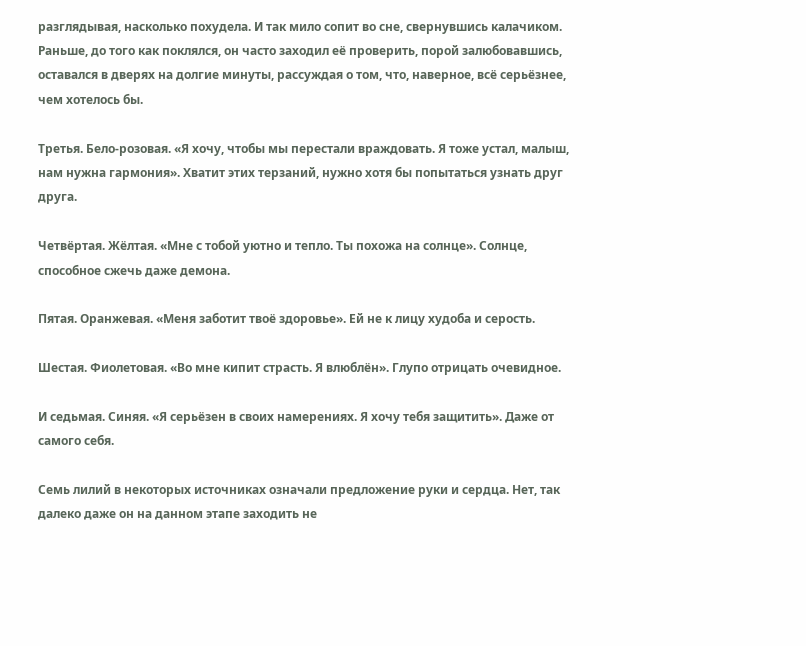разглядывая, насколько похудела. И так мило сопит во сне, свернувшись калачиком. Раньше, до того как поклялся, он часто заходил её проверить, порой залюбовавшись, оставался в дверях на долгие минуты, рассуждая о том, что, наверное, всё серьёзнее, чем хотелось бы.

Третья. Бело-розовая. «Я хочу, чтобы мы перестали враждовать. Я тоже устал, малыш, нам нужна гармония». Хватит этих терзаний, нужно хотя бы попытаться узнать друг друга.

Четвёртая. Жёлтая. «Мне с тобой уютно и тепло. Ты похожа на солнце». Солнце, способное сжечь даже демона.

Пятая. Оранжевая. «Меня заботит твоё здоровье». Ей не к лицу худоба и серость.

Шестая. Фиолетовая. «Во мне кипит страсть. Я влюблён». Глупо отрицать очевидное.

И седьмая. Синяя. «Я серьёзен в своих намерениях. Я хочу тебя защитить». Даже от самого себя.

Семь лилий в некоторых источниках означали предложение руки и сердца. Нет, так далеко даже он на данном этапе заходить не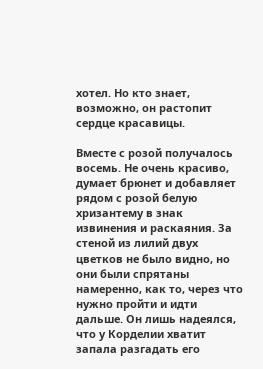хотел. Но кто знает, возможно, он растопит сердце красавицы.

Вместе с розой получалось восемь. Не очень красиво, думает брюнет и добавляет рядом с розой белую хризантему в знак извинения и раскаяния. За стеной из лилий двух цветков не было видно, но они были спрятаны намеренно, как то, через что нужно пройти и идти дальше. Он лишь надеялся, что у Корделии хватит запала разгадать его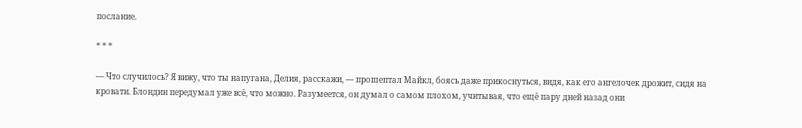послание.

* * *

— Что случилось? Я вижу, что ты напугана, Делия, расскажи, — прошептал Майкл, боясь даже прикоснуться, видя, как его ангелочек дрожит, сидя на кровати. Блондин передумал уже всё, что можно. Разумеется, он думал о самом плохом, учитывая, что ещё пару дней назад они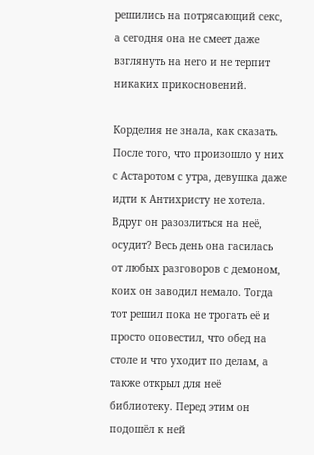решились на потрясающий секс, а сегодня она не смеет даже взглянуть на него и не терпит никаких прикосновений.

Корделия не знала, как сказать. После того, что произошло у них с Астаротом с утра, девушка даже идти к Антихристу не хотела. Вдруг он разозлиться на неё, осудит? Весь день она гасилась от любых разговоров с демоном, коих он заводил немало. Тогда тот решил пока не трогать её и просто оповестил, что обед на столе и что уходит по делам, а также открыл для неё библиотеку. Перед этим он подошёл к ней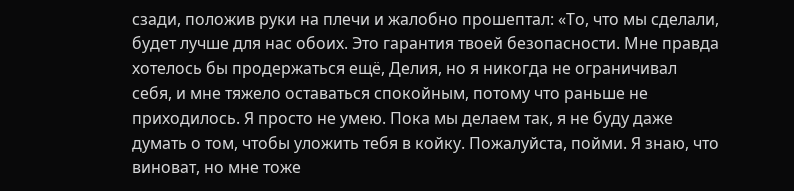сзади, положив руки на плечи и жалобно прошептал: «То, что мы сделали, будет лучше для нас обоих. Это гарантия твоей безопасности. Мне правда хотелось бы продержаться ещё, Делия, но я никогда не ограничивал себя, и мне тяжело оставаться спокойным, потому что раньше не приходилось. Я просто не умею. Пока мы делаем так, я не буду даже думать о том, чтобы уложить тебя в койку. Пожалуйста, пойми. Я знаю, что виноват, но мне тоже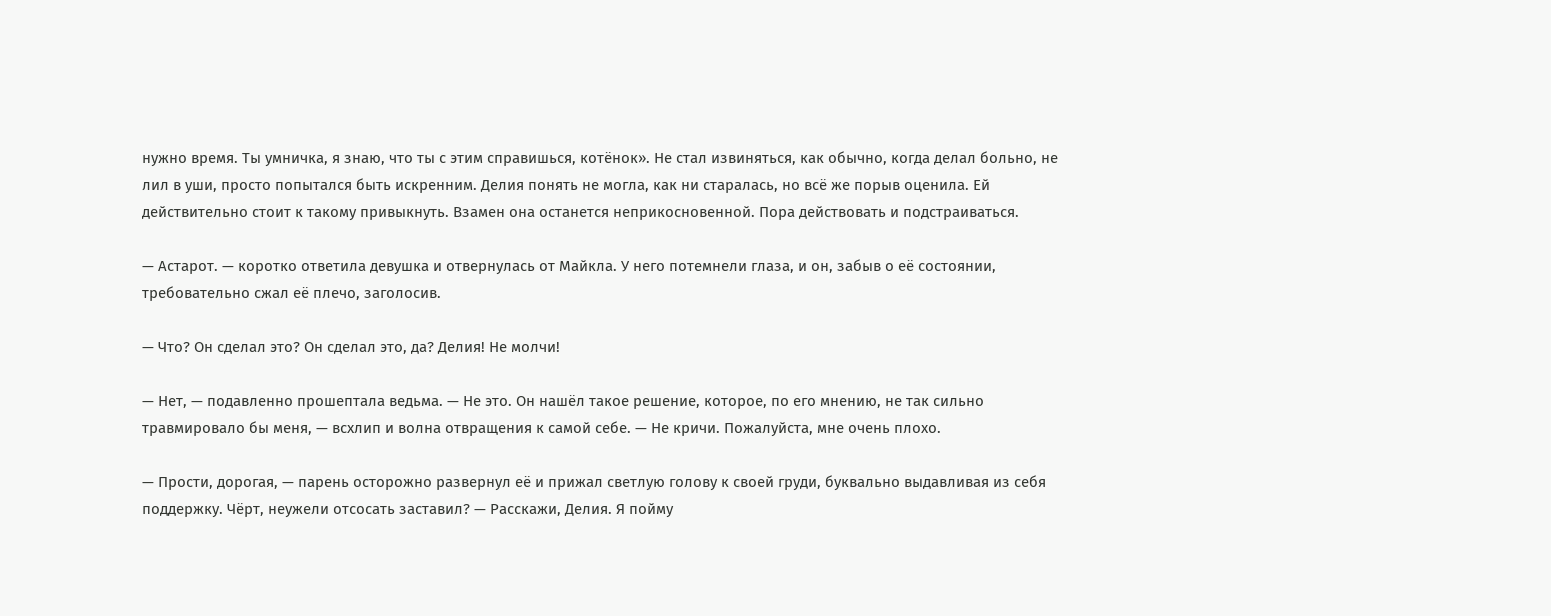нужно время. Ты умничка, я знаю, что ты с этим справишься, котёнок». Не стал извиняться, как обычно, когда делал больно, не лил в уши, просто попытался быть искренним. Делия понять не могла, как ни старалась, но всё же порыв оценила. Ей действительно стоит к такому привыкнуть. Взамен она останется неприкосновенной. Пора действовать и подстраиваться.

— Астарот. — коротко ответила девушка и отвернулась от Майкла. У него потемнели глаза, и он, забыв о её состоянии, требовательно сжал её плечо, заголосив.

— Что? Он сделал это? Он сделал это, да? Делия! Не молчи!

— Нет, — подавленно прошептала ведьма. — Не это. Он нашёл такое решение, которое, по его мнению, не так сильно травмировало бы меня, — всхлип и волна отвращения к самой себе. — Не кричи. Пожалуйста, мне очень плохо.

— Прости, дорогая, — парень осторожно развернул её и прижал светлую голову к своей груди, буквально выдавливая из себя поддержку. Чёрт, неужели отсосать заставил? — Расскажи, Делия. Я пойму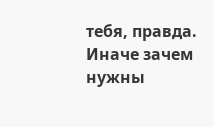тебя, правда. Иначе зачем нужны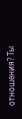отношения? Ты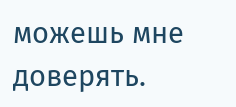можешь мне доверять.